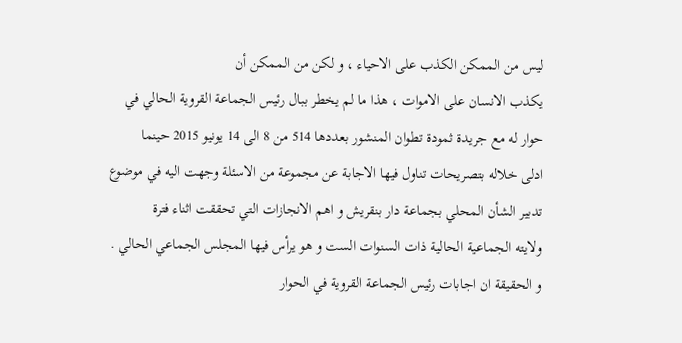ليس من الممكن الكذب على الاحياء ، و لكن من الممكن أن
يكذب الانسان على الاموات ، هذا ما لم يخطر ببال رئيس الجماعة القروية الحالي في
حوار له مع جريدة ثمودة تطوان المنشور بعددها 514 من 8 الى 14 يونيو 2015 حينما
ادلى خلاله بتصريحات تناول فيها الاجابة عن مجموعة من الاسئلة وجهت اليه في موضوع
تدبير الشأن المحلي بجماعة دار بنقريش و اهم الانجازات التي تحققت اثناء فترة
ولايته الجماعية الحالية ذات السنوات الست و هو يرأس فيها المجلس الجماعي الحالي .
و الحقيقة ان اجابات رئيس الجماعة القروية في الحوار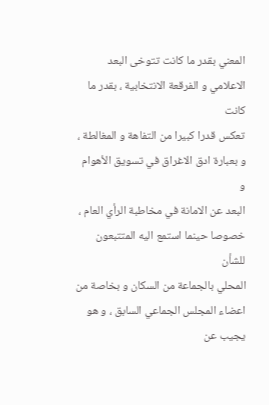المعني بقدر ما كانت تتوخى البعد الاعلامي و الفرقعة الانتخابية ، بقدر ما كانت
تعكس قدرا كبيرا من التفاهة و المغالطة ، و بعبارة ادق الاغراق في تسويق الأهوام و
البعد عن الامانة في مخاطبة الرأي العام ، خصوصا حينما استمع اليه المتتبعون للشأن
المحلي بالجماعة من السكان و بخاصة من اعضاء المجلس الجماعي السابق ، و هو يجيب عن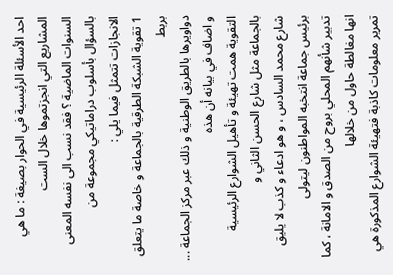احد الأسئلة الرئيسية في الحوار بصيغة : ما هي المشاريع التي انجزتموها خلال الست
السنوات الماضية ؟ فقد نسب الى نفسه المعنى بالسؤال بأسلوب دراماتيكي مجموعة من
الانجازات تتمثل فيما يلي :
1 تقوية الشبكة الطرقية بالجماعة و خاصة ما يتعلق بربط
دواويرها بالطريق الوطنية و ذلك عبر مركز الجماعة ... و اضاف في بيانه أن هذه
التقوية همت تهيئة و تأهيل الشوارع الرئيسية بالجماعة مثل شارع الحسن الثاني و
شارع محمد السادس ، و هو ادعاء و كذب لا يليق برئيس جماعة انتخبه المواطنون ليتولى
تدبير شأنهم المحلي بروح من الصدق و الامانة ، كما انها مغالطة حاول من خلالها
تمرير معلومات كاذبة فتهيئة الشوارع المذكورة هي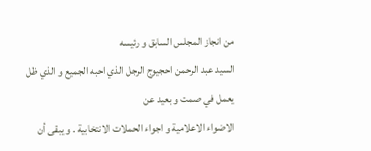من انجاز المجلس السابق و رئيسه
السيد عبد الرحمن احجيوج الرجل الذي احبه الجميع و الذي ظل يعمل في صمت و بعيد عن
الاضواء الاعلامية و اجواء الحملات الانتخابية . و يبقى أن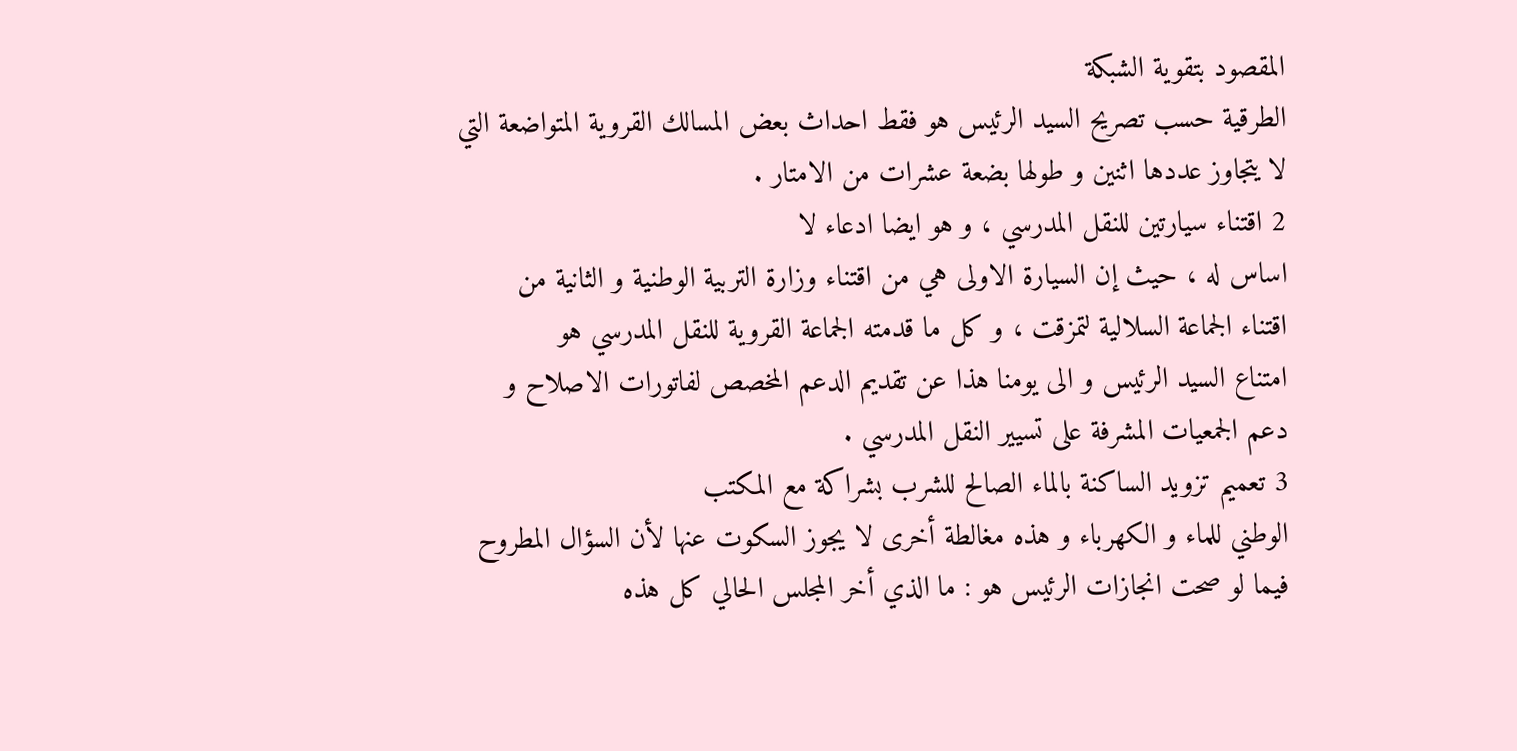المقصود بتقوية الشبكة
الطرقية حسب تصريح السيد الرئيس هو فقط احداث بعض المسالك القروية المتواضعة التي
لا يتجاوز عددها اثنين و طولها بضعة عشرات من الامتار .
2 اقتناء سيارتين للنقل المدرسي ، و هو ايضا ادعاء لا
اساس له ، حيث إن السيارة الاولى هي من اقتناء وزارة التربية الوطنية و الثانية من
اقتناء الجماعة السلالية لتمزقت ، و كل ما قدمته الجماعة القروية للنقل المدرسي هو
امتناع السيد الرئيس و الى يومنا هذا عن تقديم الدعم المخصص لفاتورات الاصلاح و
دعم الجمعيات المشرفة على تسيير النقل المدرسي .
3 تعميم تزويد الساكنة بالماء الصالح للشرب بشراكة مع المكتب
الوطني للماء و الكهرباء و هذه مغالطة أخرى لا يجوز السكوت عنها لأن السؤال المطروح
فيما لو صحت انجازات الرئيس هو : ما الذي أخر المجلس الحالي كل هذه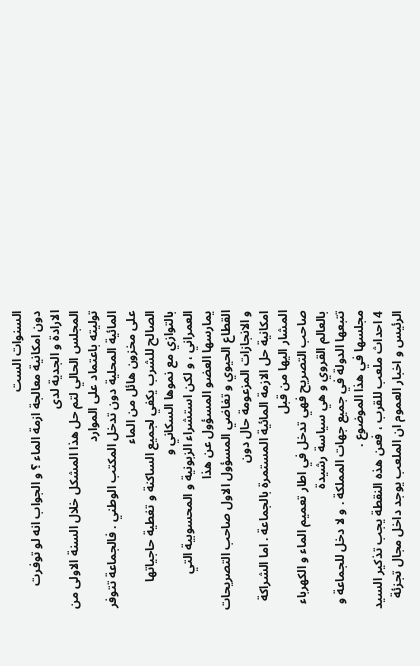السنوات الست
دون امكانية معالجة ازمة الماء ؟ و الجواب انه لو توفرت الارادة و الجدية لدى
المجلس الحالي لتم حل هذا المشكل خلال السنة الاولى من توليته باعتماد على الموارد
المائية المحلية دون تدخل المكتب الوطني . فالجماعة تتوفر على مخزون هائل من الماء
الصالح للشرب يكفي لجميع الساكنة و تغطية حاجياتها بالتوازي مع نموها السكاني و
العمراني ، و لكن استشراء الزبونية و المحسوبية التي يمارسها العضو المسؤول عن هذا
القطاع الحيوي و تغاضي المسؤول الاول صاحب التصريحات و الانجازات المزعومة حال دون
امكانية حل الازمة المائية المستمرة بالجماعة . اما الشراكة المشار اليها من قبل
صاحب التصريح فهي تدخل في اطار تعميم الماء و الكهرباء بالعالم القروي و هي سياسة رشيدة
تتبعها الدولة في جميع جهات المملكة . و لا دخل للجماعة و مجلسها في هذا الموضوع .
4 احداث ملعب للقرب ، فعن هذه النقطة يجب تذكير السيد
الرئيس و اخبار العموم ان الملعب يوجد داخل مجال تجزئة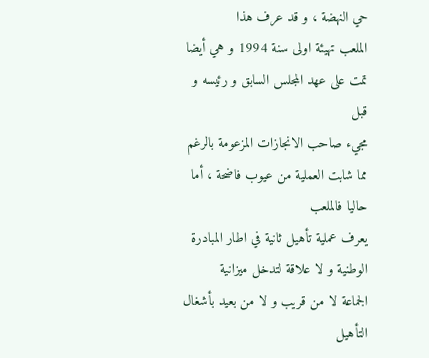حي النهضة ، و قد عرف هذا
الملعب تهيئة اولى سنة 1994 و هي أيضا تمت على عهد المجلس السابق و رئيسه و قبل
مجيء صاحب الانجازات المزعومة بالرغم مما شابت العملية من عيوب فاضحة ، أما حاليا فالملعب
يعرف عملية تأهيل ثانية في اطار المبادرة الوطنية و لا علاقة لتدخل ميزانية
الجماعة لا من قريب و لا من بعيد بأشغال التأهيل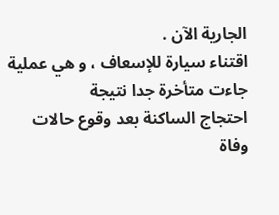الجارية الآن .
اقتناء سيارة للإسعاف ، و هي عملية جاءت متأخرة جدا نتيجة
احتجاج الساكنة بعد وقوع حالات وفاة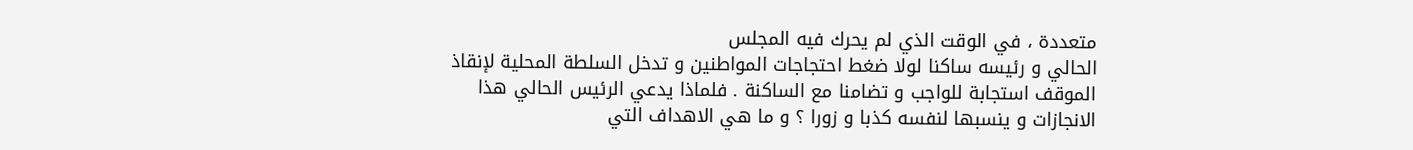متعددة ، في الوقت الذي لم يحرك فيه المجلس
الحالي و رئيسه ساكنا لولا ضغط احتجاجات المواطنين و تدخل السلطة المحلية لإنقاذ
الموقف استجابة للواجب و تضامنا مع الساكنة . فلماذا يدعي الرئيس الحالي هذا
الانجازات و ينسبها لنفسه كذبا و زورا ؟ و ما هي الاهداف التي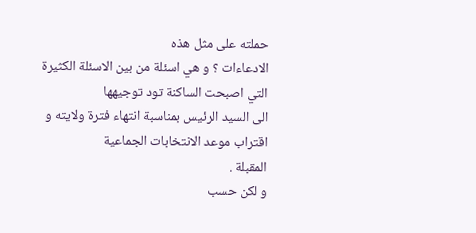حملته على مثل هذه
الادعاءات ؟ و هي اسئلة من بين الاسئلة الكثيرة التي اصبحت الساكنة تود توجيهها
الى السيد الرئيس بمناسبة انتهاء فترة ولايته و اقتراب موعد الانتخابات الجماعية
المقبلة .
و لكن حسب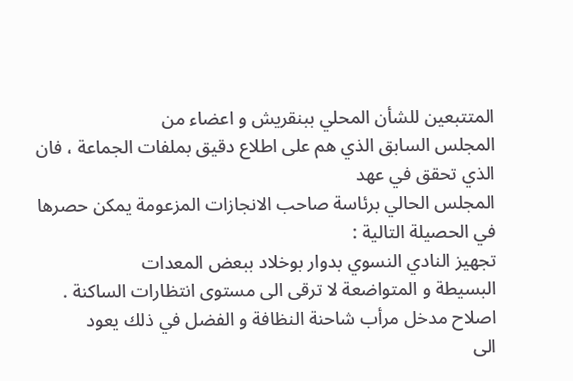المتتبعين للشأن المحلي ببنقريش و اعضاء من
المجلس السابق الذي هم على اطلاع دقيق بملفات الجماعة ، فان الذي تحقق في عهد
المجلس الحالي برئاسة صاحب الانجازات المزعومة يمكن حصرها في الحصيلة التالية :
تجهيز النادي النسوي بدوار بوخلاد ببعض المعدات
البسيطة و المتواضعة لا ترقى الى مستوى انتظارات الساكنة .
اصلاح مدخل مرأب شاحنة النظافة و الفضل في ذلك يعود
الى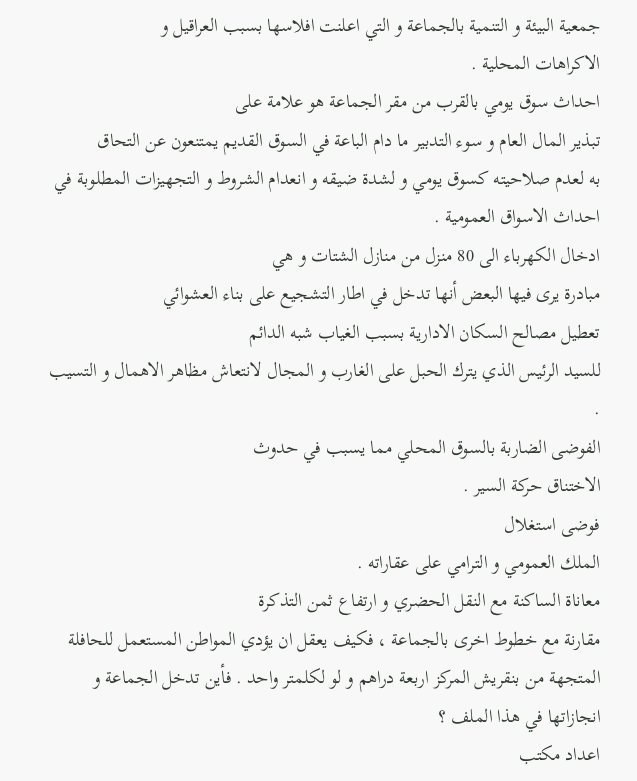جمعية البيئة و التنمية بالجماعة و التي اعلنت افلاسها بسبب العراقيل و
الاكراهات المحلية .
احداث سوق يومي بالقرب من مقر الجماعة هو علامة على
تبذير المال العام و سوء التدبير ما دام الباعة في السوق القديم يمتنعون عن التحاق
به لعدم صلاحيته كسوق يومي و لشدة ضيقه و انعدام الشروط و التجهيزات المطلوبة في
احداث الاسواق العمومية .
ادخال الكهرباء الى 80 منزل من منازل الشتات و هي
مبادرة يرى فيها البعض أنها تدخل في اطار التشجيع على بناء العشوائي
تعطيل مصالح السكان الادارية بسبب الغياب شبه الدائم
للسيد الرئيس الذي يترك الحبل على الغارب و المجال لانتعاش مظاهر الاهمال و التسيب
.
الفوضى الضاربة بالسوق المحلي مما يسبب في حدوث
الاختناق حركة السير .
فوضى استغلال
الملك العمومي و الترامي على عقاراته .
معاناة الساكنة مع النقل الحضري و ارتفاع ثمن التذكرة
مقارنة مع خطوط اخرى بالجماعة ، فكيف يعقل ان يؤدي المواطن المستعمل للحافلة
المتجهة من بنقريش المركز اربعة دراهم و لو لكلمتر واحد . فأين تدخل الجماعة و
انجازاتها في هذا الملف ؟
اعداد مكتب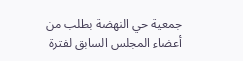جمعية حي النهضة بطلب من أعضاء المجلس السابق لفترة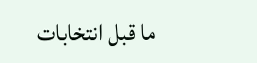ما قبل انتخابات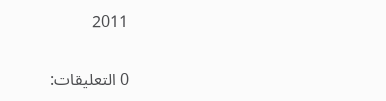2011

0 التعليقات: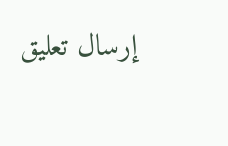إرسال تعليق